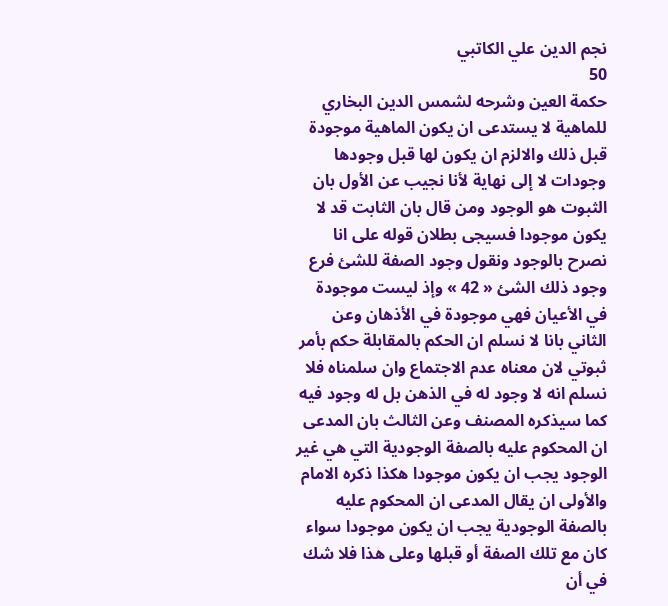نجم الدين علي الكاتبي
50
حكمة العين وشرحه لشمس الدين البخاري
للماهية لا يستدعى ان يكون الماهية موجودة قبل ذلك والالزم ان يكون لها قبل وجودها وجودات لا إلى نهاية لأنا نجيب عن الأول بان الثبوت هو الوجود ومن قال بان الثابت قد لا يكون موجودا فسيجى بطلان قوله على انا نصرح بالوجود ونقول وجود الصفة للشئ فرع وجود ذلك الشئ « 42 » وإذ ليست موجودة في الأعيان فهي موجودة في الأذهان وعن الثاني بانا لا نسلم ان الحكم بالمقابلة حكم بأمر ثبوتي لان معناه عدم الاجتماع وان سلمناه فلا نسلم انه لا وجود له في الذهن بل له وجود فيه كما سيذكره المصنف وعن الثالث بان المدعى ان المحكوم عليه بالصفة الوجودية التي هي غير الوجود يجب ان يكون موجودا هكذا ذكره الامام والأولى ان يقال المدعى ان المحكوم عليه بالصفة الوجودية يجب ان يكون موجودا سواء كان مع تلك الصفة أو قبلها وعلى هذا فلا شك في أن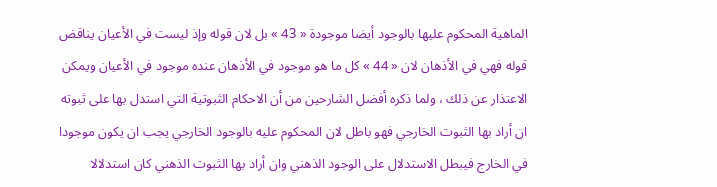الماهية المحكوم عليها بالوجود أيضا موجودة « 43 » بل لان قوله وإذ ليست في الأعيان يناقض قوله فهي في الأذهان لان « 44 » كل ما هو موجود في الأذهان عنده موجود في الأعيان ويمكن الاعتذار عن ذلك ، ولما ذكره أفضل الشارحين من أن الاحكام الثبوتية التي استدل بها على ثبوته ان أراد بها الثبوت الخارجي فهو باطل لان المحكوم عليه بالوجود الخارجي يجب ان يكون موجودا في الخارج فيبطل الاستدلال على الوجود الذهني وان أراد بها الثبوت الذهني كان استدلالا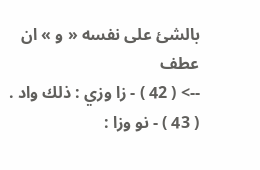بالشئ على نفسه « و » ان عطف
--> ( 42 ) - زا وزي : ذلك واد . ( 43 ) - نو وزا :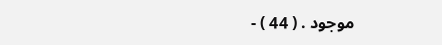موجود . ( 44 ) -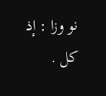نو وزا : إذ كل .